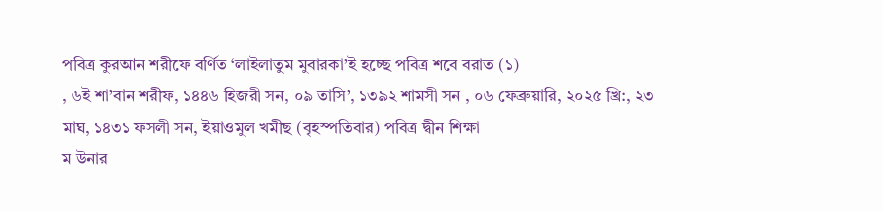পবিত্র কুরআন শরীফে বর্ণিত ‘লাইলাতুম মুবারকা’ই হচ্ছে পবিত্র শবে বরাত (১)
, ৬ই শা’বান শরীফ, ১৪৪৬ হিজরী সন, ০৯ তাসি’, ১৩৯২ শামসী সন , ০৬ ফেব্রুয়ারি, ২০২৫ খ্রি:, ২৩ মাঘ, ১৪৩১ ফসলী সন, ইয়াওমুল খমীছ (বৃহস্পতিবার) পবিত্র দ্বীন শিক্ষা
ম উনার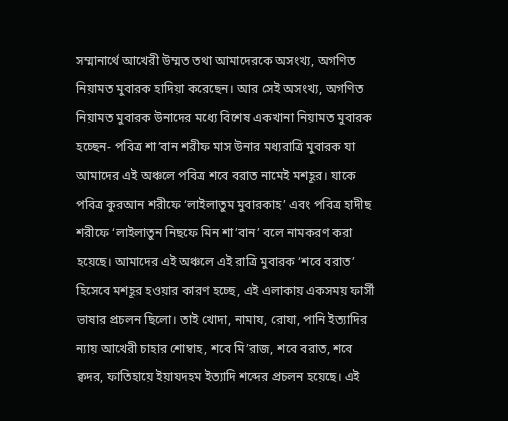সম্মানার্থে আখেরী উম্মত তথা আমাদেরকে অসংখ্য, অগণিত নিয়ামত মুবারক হাদিয়া করেছেন। আর সেই অসংখ্য, অগণিত নিয়ামত মুবারক উনাদের মধ্যে বিশেষ একখানা নিয়ামত মুবারক হচ্ছেন- পবিত্র শা’বান শরীফ মাস উনার মধ্যরাত্রি মুবারক যা আমাদের এই অঞ্চলে পবিত্র শবে বরাত নামেই মশহূর। যাকে পবিত্র কুরআন শরীফে ‘লাইলাতুম মুবারকাহ’ এবং পবিত্র হাদীছ শরীফে ‘লাইলাতুন নিছফে মিন শা’বান’ বলে নামকরণ করা হয়েছে। আমাদের এই অঞ্চলে এই রাত্রি মুবারক ‘শবে বরাত’ হিসেবে মশহূর হওয়ার কারণ হচ্ছে, এই এলাকায় একসময় ফার্সী ভাষার প্রচলন ছিলো। তাই খোদা, নামায, রোযা, পানি ইত্যাদির ন্যায় আখেরী চাহার শোম্বাহ, শবে মি’রাজ, শবে বরাত, শবে ক্বদর, ফাতিহায়ে ইয়াযদহম ইত্যাদি শব্দের প্রচলন হয়েছে। এই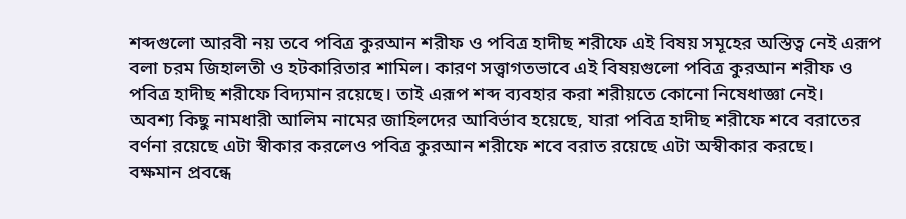শব্দগুলো আরবী নয় তবে পবিত্র কুরআন শরীফ ও পবিত্র হাদীছ শরীফে এই বিষয় সমূহের অস্তিত্ব নেই এরূপ বলা চরম জিহালতী ও হটকারিতার শামিল। কারণ সত্ত্বাগতভাবে এই বিষয়গুলো পবিত্র কুরআন শরীফ ও পবিত্র হাদীছ শরীফে বিদ্যমান রয়েছে। তাই এরূপ শব্দ ব্যবহার করা শরীয়তে কোনো নিষেধাজ্ঞা নেই।
অবশ্য কিছু নামধারী আলিম নামের জাহিলদের আবির্ভাব হয়েছে, যারা পবিত্র হাদীছ শরীফে শবে বরাতের বর্ণনা রয়েছে এটা স্বীকার করলেও পবিত্র কুরআন শরীফে শবে বরাত রয়েছে এটা অস্বীকার করছে।
বক্ষমান প্রবন্ধে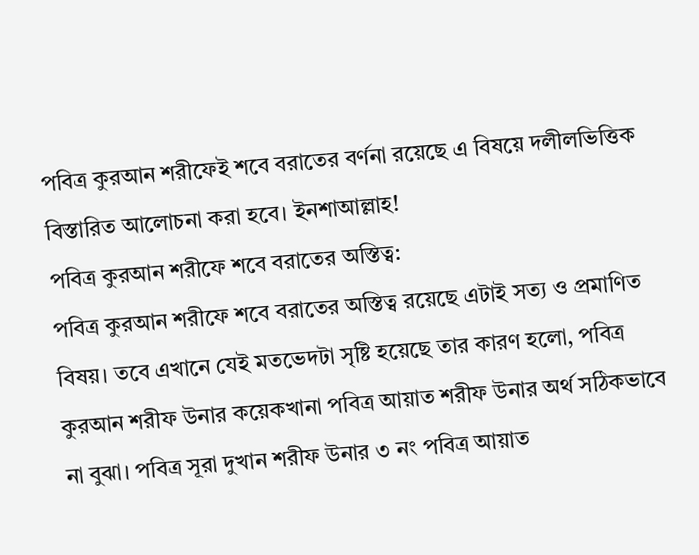পবিত্র কুরআন শরীফেই শবে বরাতের বর্ণনা রয়েছে এ বিষয়ে দলীলভিত্তিক বিস্তারিত আলোচনা করা হবে। ইনশাআল্লাহ!
পবিত্র কুরআন শরীফে শবে বরাতের অস্তিত্ব:
পবিত্র কুরআন শরীফে শবে বরাতের অস্তিত্ব রয়েছে এটাই সত্য ও প্রমাণিত বিষয়। তবে এখানে যেই মতভেদটা সৃষ্টি হয়েছে তার কারণ হলো, পবিত্র কুরআন শরীফ উনার কয়েকখানা পবিত্র আয়াত শরীফ উনার অর্থ সঠিকভাবে না বুঝা। পবিত্র সূরা দুখান শরীফ উনার ৩ নং পবিত্র আয়াত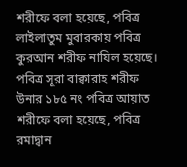শরীফে বলা হয়েছে, পবিত্র লাইলাতুম মুবারকায় পবিত্র কুরআন শরীফ নাযিল হয়েছে। পবিত্র সূরা বাক্বারাহ শরীফ উনার ১৮৫ নং পবিত্র আয়াত শরীফে বলা হয়েছে, পবিত্র রমাদ্বান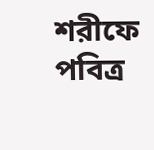শরীফে পবিত্র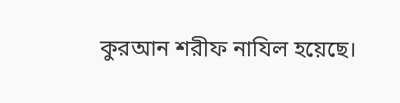কুরআন শরীফ নাযিল হয়েছে।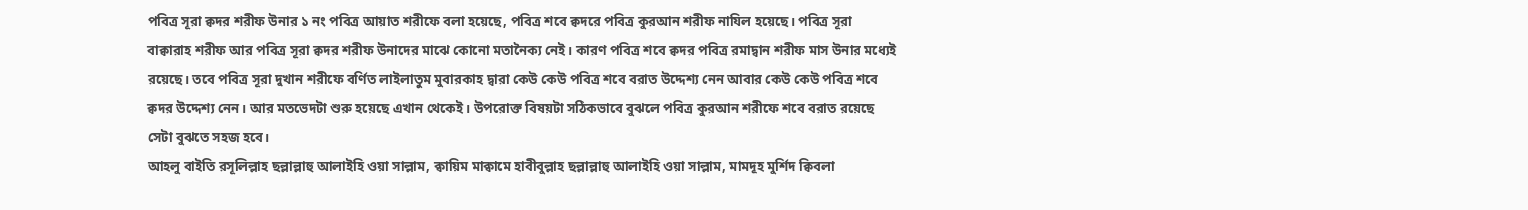পবিত্র সূরা ক্বদর শরীফ উনার ১ নং পবিত্র আয়াত শরীফে বলা হয়েছে, পবিত্র শবে ক্বদরে পবিত্র কুরআন শরীফ নাযিল হয়েছে। পবিত্র সূরা বাক্বারাহ শরীফ আর পবিত্র সূরা ক্বদর শরীফ উনাদের মাঝে কোনো মতানৈক্য নেই। কারণ পবিত্র শবে ক্বদর পবিত্র রমাদ্বান শরীফ মাস উনার মধ্যেই রয়েছে। তবে পবিত্র সূরা দুখান শরীফে বর্ণিত লাইলাতুম মুবারকাহ দ্বারা কেউ কেউ পবিত্র শবে বরাত উদ্দেশ্য নেন আবার কেউ কেউ পবিত্র শবে ক্বদর উদ্দেশ্য নেন। আর মতভেদটা শুরু হয়েছে এখান থেকেই। উপরোক্ত বিষয়টা সঠিকভাবে বুঝলে পবিত্র কুরআন শরীফে শবে বরাত রয়েছে সেটা বুঝতে সহজ হবে।
আহলু বাইতি রসূলিল্লাহ ছল্লাল্লাহু আলাইহি ওয়া সাল্লাম, ক্বায়িম মাক্বামে হাবীবুল্লাহ ছল্লাল্লাহু আলাইহি ওয়া সাল্লাম, মামদূহ মুর্শিদ ক্বিবলা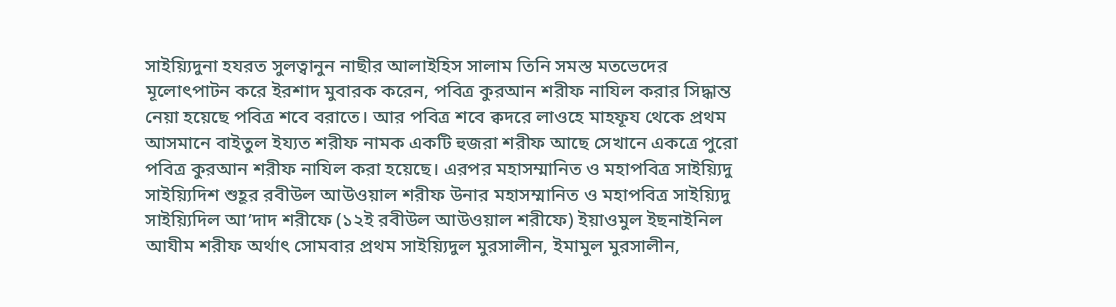সাইয়্যিদুনা হযরত সুলত্বানুন নাছীর আলাইহিস সালাম তিনি সমস্ত মতভেদের মূলোৎপাটন করে ইরশাদ মুবারক করেন, পবিত্র কুরআন শরীফ নাযিল করার সিদ্ধান্ত নেয়া হয়েছে পবিত্র শবে বরাতে। আর পবিত্র শবে ক্বদরে লাওহে মাহফূয থেকে প্রথম আসমানে বাইতুল ইয্যত শরীফ নামক একটি হুজরা শরীফ আছে সেখানে একত্রে পুরো পবিত্র কুরআন শরীফ নাযিল করা হয়েছে। এরপর মহাসম্মানিত ও মহাপবিত্র সাইয়্যিদু সাইয়্যিদিশ শুহূর রবীউল আউওয়াল শরীফ উনার মহাসম্মানিত ও মহাপবিত্র সাইয়্যিদু সাইয়্যিদিল আ’দাদ শরীফে (১২ই রবীউল আউওয়াল শরীফে) ইয়াওমুল ইছনাইনিল আযীম শরীফ অর্থাৎ সোমবার প্রথম সাইয়্যিদুল মুরসালীন, ইমামুল মুরসালীন,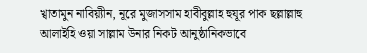খ্বাতামুন নাবিয়্যীন, নূরে মুজাসসাম হাবীবুল্লাহ হুযূর পাক ছল্লাল্লাহু আলাইহি ওয়া সাল্লাম উনার নিকট আনুষ্ঠানিকভাবে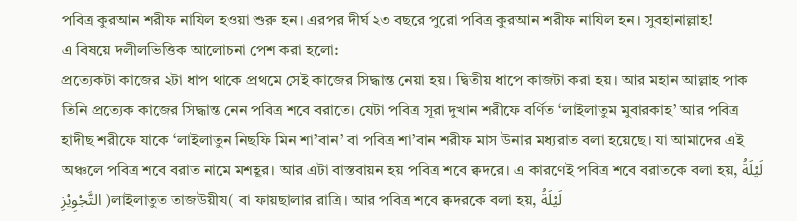পবিত্র কুরআন শরীফ নাযিল হওয়া শুরু হন। এরপর দীর্ঘ ২৩ বছরে পুরো পবিত্র কুরআন শরীফ নাযিল হন। সুবহানাল্লাহ!
এ বিষয়ে দলীলভিত্তিক আলোচনা পেশ করা হলো:
প্রত্যেকটা কাজের ২টা ধাপ থাকে প্রথমে সেই কাজের সিদ্ধান্ত নেয়া হয়। দ্বিতীয় ধাপে কাজটা করা হয়। আর মহান আল্লাহ পাক তিনি প্রত্যেক কাজের সিদ্ধান্ত নেন পবিত্র শবে বরাতে। যেটা পবিত্র সূরা দুখান শরীফে বর্ণিত ‘লাইলাতুম মুবারকাহ’ আর পবিত্র হাদীছ শরীফে যাকে ‘লাইলাতুন নিছফি মিন শা’বান’ বা পবিত্র শা’বান শরীফ মাস উনার মধ্যরাত বলা হয়েছে। যা আমাদের এই অঞ্চলে পবিত্র শবে বরাত নামে মশহূর। আর এটা বাস্তবায়ন হয় পবিত্র শবে ক্বদরে। এ কারণেই পবিত্র শবে বরাতকে বলা হয়, لَيْلَةُ التَّجْوِيْزِ )লাইলাতুত তাজউয়ীয( বা ফায়ছালার রাত্রি। আর পবিত্র শবে ক্বদরকে বলা হয়, لَيْلَةُ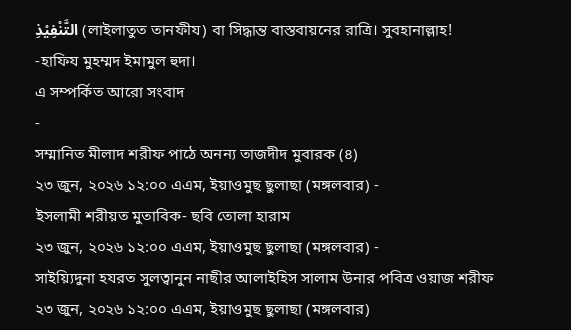التَّنْفِيْذِ (লাইলাতুত তানফীয) বা সিদ্ধান্ত বাস্তবায়নের রাত্রি। সুবহানাল্লাহ!
-হাফিয মুহম্মদ ইমামুল হুদা।
এ সম্পর্কিত আরো সংবাদ
-
সম্মানিত মীলাদ শরীফ পাঠে অনন্য তাজদীদ মুবারক (৪)
২৩ জুন, ২০২৬ ১২:০০ এএম, ইয়াওমুছ ছুলাছা (মঙ্গলবার) -
ইসলামী শরীয়ত মুতাবিক- ছবি তোলা হারাম
২৩ জুন, ২০২৬ ১২:০০ এএম, ইয়াওমুছ ছুলাছা (মঙ্গলবার) -
সাইয়্যিদুনা হযরত সুলত্বানুন নাছীর আলাইহিস সালাম উনার পবিত্র ওয়াজ শরীফ
২৩ জুন, ২০২৬ ১২:০০ এএম, ইয়াওমুছ ছুলাছা (মঙ্গলবার)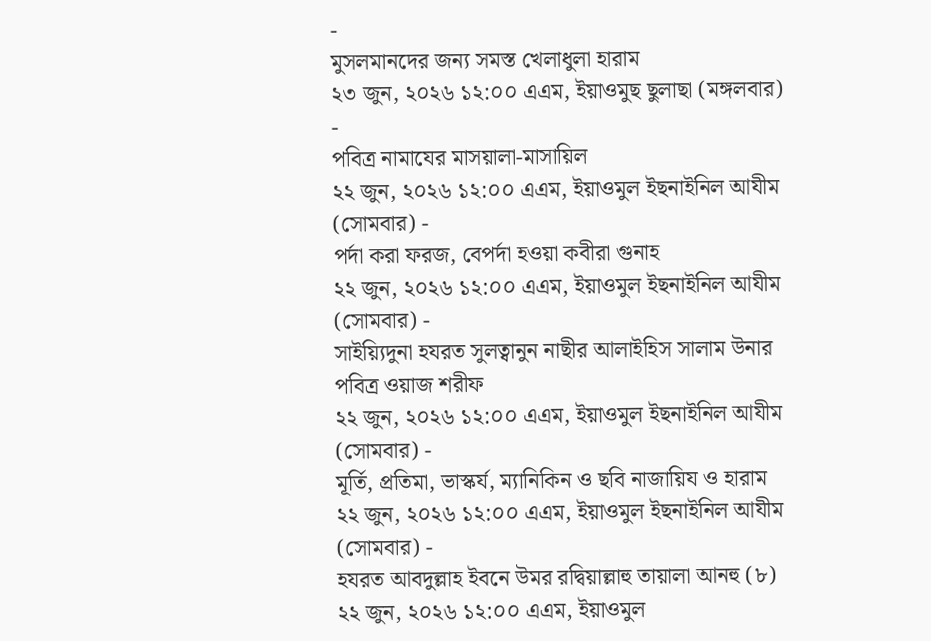-
মুসলমানদের জন্য সমস্ত খেলাধুলা হারাম
২৩ জুন, ২০২৬ ১২:০০ এএম, ইয়াওমুছ ছুলাছা (মঙ্গলবার) -
পবিত্র নামাযের মাসয়ালা-মাসায়িল
২২ জুন, ২০২৬ ১২:০০ এএম, ইয়াওমুল ইছনাইনিল আযীম (সোমবার) -
পর্দা করা ফরজ, বেপর্দা হওয়া কবীরা গুনাহ
২২ জুন, ২০২৬ ১২:০০ এএম, ইয়াওমুল ইছনাইনিল আযীম (সোমবার) -
সাইয়্যিদুনা হযরত সুলত্বানুন নাছীর আলাইহিস সালাম উনার পবিত্র ওয়াজ শরীফ
২২ জুন, ২০২৬ ১২:০০ এএম, ইয়াওমুল ইছনাইনিল আযীম (সোমবার) -
মূর্তি, প্রতিমা, ভাস্কর্য, ম্যানিকিন ও ছবি নাজায়িয ও হারাম
২২ জুন, ২০২৬ ১২:০০ এএম, ইয়াওমুল ইছনাইনিল আযীম (সোমবার) -
হযরত আবদুল্লাহ ইবনে উমর রদ্বিয়াল্লাহু তায়ালা আনহু (৮)
২২ জুন, ২০২৬ ১২:০০ এএম, ইয়াওমুল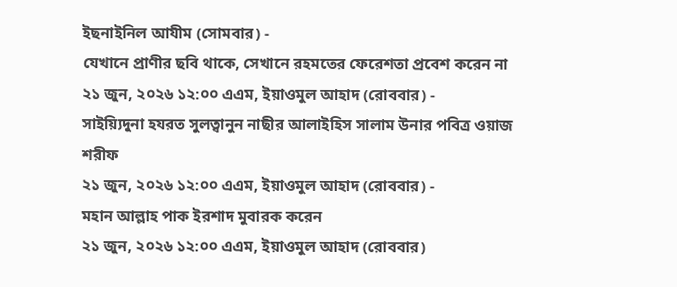ইছনাইনিল আযীম (সোমবার) -
যেখানে প্রাণীর ছবি থাকে, সেখানে রহমতের ফেরেশতা প্রবেশ করেন না
২১ জুন, ২০২৬ ১২:০০ এএম, ইয়াওমুল আহাদ (রোববার) -
সাইয়্যিদুনা হযরত সুলত্বানুন নাছীর আলাইহিস সালাম উনার পবিত্র ওয়াজ শরীফ
২১ জুন, ২০২৬ ১২:০০ এএম, ইয়াওমুল আহাদ (রোববার) -
মহান আল্লাহ পাক ইরশাদ মুবারক করেন
২১ জুন, ২০২৬ ১২:০০ এএম, ইয়াওমুল আহাদ (রোববার)